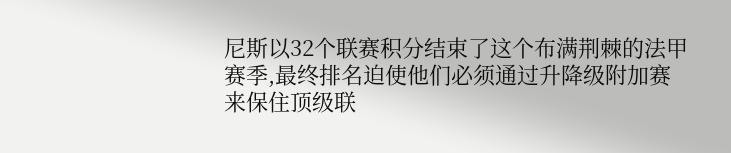尼斯以32个联赛积分结束了这个布满荆棘的法甲赛季,最终排名迫使他们必须通过升降级附加赛来保住顶级联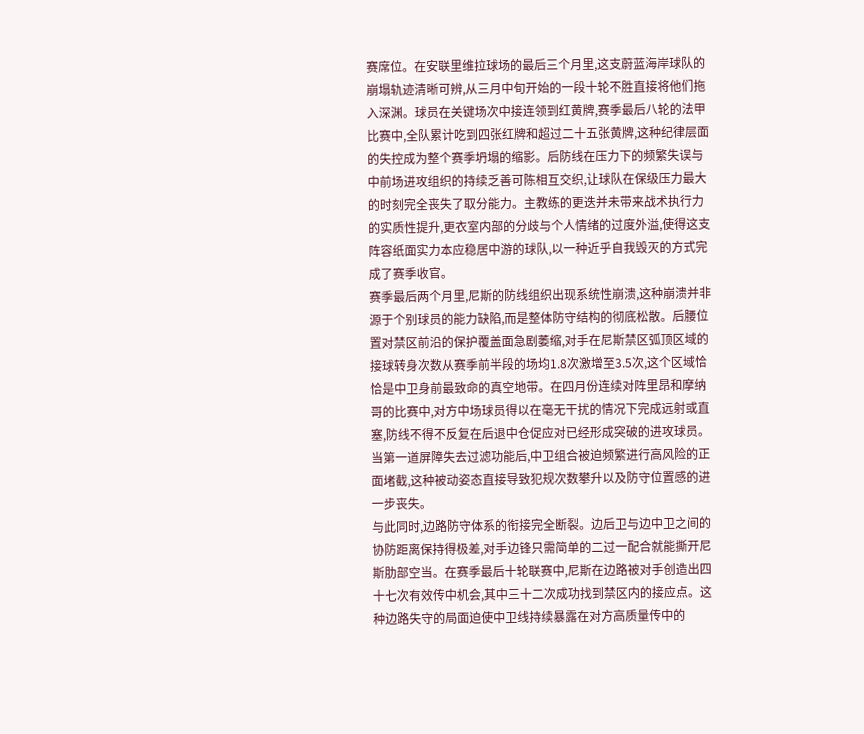赛席位。在安联里维拉球场的最后三个月里,这支蔚蓝海岸球队的崩塌轨迹清晰可辨,从三月中旬开始的一段十轮不胜直接将他们拖入深渊。球员在关键场次中接连领到红黄牌,赛季最后八轮的法甲比赛中,全队累计吃到四张红牌和超过二十五张黄牌,这种纪律层面的失控成为整个赛季坍塌的缩影。后防线在压力下的频繁失误与中前场进攻组织的持续乏善可陈相互交织,让球队在保级压力最大的时刻完全丧失了取分能力。主教练的更迭并未带来战术执行力的实质性提升,更衣室内部的分歧与个人情绪的过度外溢,使得这支阵容纸面实力本应稳居中游的球队,以一种近乎自我毁灭的方式完成了赛季收官。
赛季最后两个月里,尼斯的防线组织出现系统性崩溃,这种崩溃并非源于个别球员的能力缺陷,而是整体防守结构的彻底松散。后腰位置对禁区前沿的保护覆盖面急剧萎缩,对手在尼斯禁区弧顶区域的接球转身次数从赛季前半段的场均1.8次激增至3.5次,这个区域恰恰是中卫身前最致命的真空地带。在四月份连续对阵里昂和摩纳哥的比赛中,对方中场球员得以在毫无干扰的情况下完成远射或直塞,防线不得不反复在后退中仓促应对已经形成突破的进攻球员。当第一道屏障失去过滤功能后,中卫组合被迫频繁进行高风险的正面堵截,这种被动姿态直接导致犯规次数攀升以及防守位置感的进一步丧失。
与此同时,边路防守体系的衔接完全断裂。边后卫与边中卫之间的协防距离保持得极差,对手边锋只需简单的二过一配合就能撕开尼斯肋部空当。在赛季最后十轮联赛中,尼斯在边路被对手创造出四十七次有效传中机会,其中三十二次成功找到禁区内的接应点。这种边路失守的局面迫使中卫线持续暴露在对方高质量传中的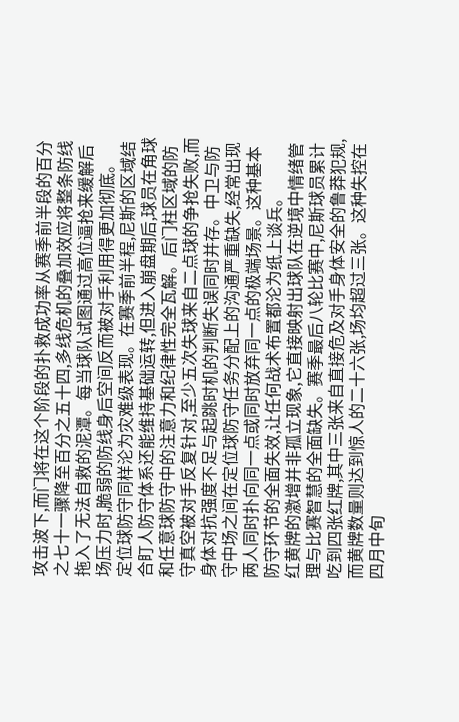攻击波下,而门将在这个阶段的扑救成功率从赛季前半段的百分之七十一骤降至百分之五十四,多线危机的叠加效应将整条防线拖入了无法自救的泥潭。每当球队试图通过高位逼抢来缓解后场压力时,脆弱的防线身后空间反而被对手利用得更加彻底。
定位球防守同样沦为灾难级表现。在赛季前半程,尼斯的区域结合盯人防守体系还能维持基础运转,但进入崩盘期后,球员在角球和任意球防守中的注意力和纪律性完全瓦解。后门柱区域的防守真空被对手反复针对,至少五次失球来自二点球的争抢失败,而身体对抗强度不足与起跳时机的判断失误同时并存。中卫与防守中场之间在定位球防守任务分配上的沟通严重缺失,经常出现两人同时扑向同一点或同时放弃同一点的极端场景。这种基本防守环节的全面失效,让任何战术布置都沦为纸上谈兵。
红黄牌的激增并非孤立现象,它直接映射出球队在逆境中情绪管理与比赛智慧的全面缺失。赛季最后八轮比赛中,尼斯球员累计吃到四张红牌,其中三张来自直接危及对手身体安全的鲁莽犯规,而黄牌数量则达到惊人的二十六张,场均超过三张。这种失控在四月中旬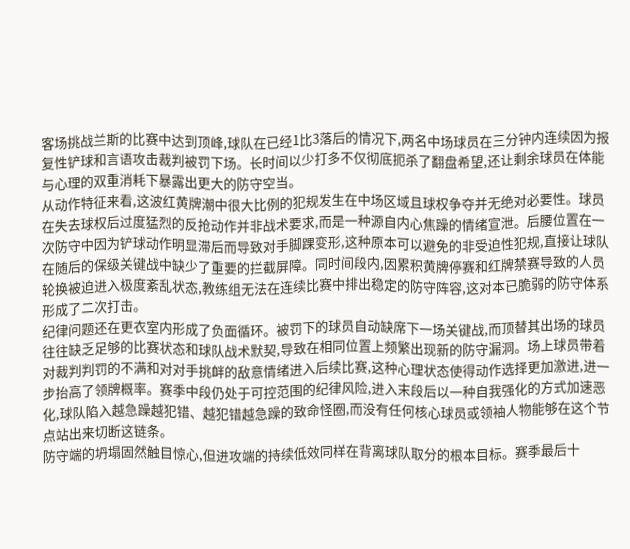客场挑战兰斯的比赛中达到顶峰,球队在已经1比3落后的情况下,两名中场球员在三分钟内连续因为报复性铲球和言语攻击裁判被罚下场。长时间以少打多不仅彻底扼杀了翻盘希望,还让剩余球员在体能与心理的双重消耗下暴露出更大的防守空当。
从动作特征来看,这波红黄牌潮中很大比例的犯规发生在中场区域且球权争夺并无绝对必要性。球员在失去球权后过度猛烈的反抢动作并非战术要求,而是一种源自内心焦躁的情绪宣泄。后腰位置在一次防守中因为铲球动作明显滞后而导致对手脚踝变形,这种原本可以避免的非受迫性犯规,直接让球队在随后的保级关键战中缺少了重要的拦截屏障。同时间段内,因累积黄牌停赛和红牌禁赛导致的人员轮换被迫进入极度紊乱状态,教练组无法在连续比赛中排出稳定的防守阵容,这对本已脆弱的防守体系形成了二次打击。
纪律问题还在更衣室内形成了负面循环。被罚下的球员自动缺席下一场关键战,而顶替其出场的球员往往缺乏足够的比赛状态和球队战术默契,导致在相同位置上频繁出现新的防守漏洞。场上球员带着对裁判判罚的不满和对对手挑衅的敌意情绪进入后续比赛,这种心理状态使得动作选择更加激进,进一步抬高了领牌概率。赛季中段仍处于可控范围的纪律风险,进入末段后以一种自我强化的方式加速恶化,球队陷入越急躁越犯错、越犯错越急躁的致命怪圈,而没有任何核心球员或领袖人物能够在这个节点站出来切断这链条。
防守端的坍塌固然触目惊心,但进攻端的持续低效同样在背离球队取分的根本目标。赛季最后十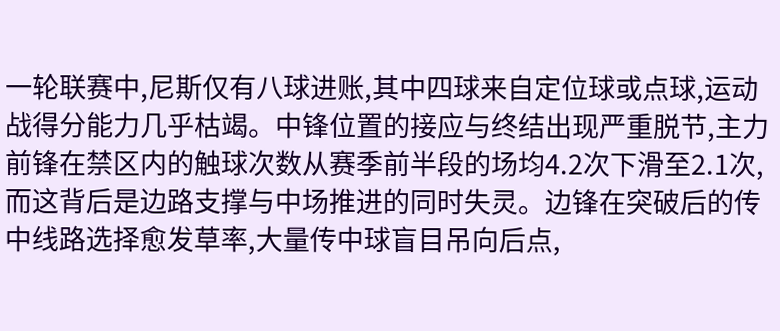一轮联赛中,尼斯仅有八球进账,其中四球来自定位球或点球,运动战得分能力几乎枯竭。中锋位置的接应与终结出现严重脱节,主力前锋在禁区内的触球次数从赛季前半段的场均4.2次下滑至2.1次,而这背后是边路支撑与中场推进的同时失灵。边锋在突破后的传中线路选择愈发草率,大量传中球盲目吊向后点,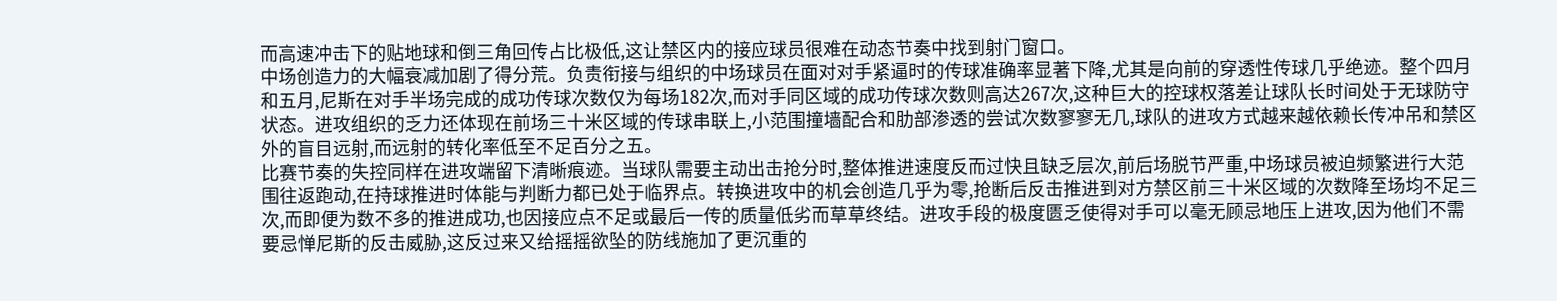而高速冲击下的贴地球和倒三角回传占比极低,这让禁区内的接应球员很难在动态节奏中找到射门窗口。
中场创造力的大幅衰减加剧了得分荒。负责衔接与组织的中场球员在面对对手紧逼时的传球准确率显著下降,尤其是向前的穿透性传球几乎绝迹。整个四月和五月,尼斯在对手半场完成的成功传球次数仅为每场182次,而对手同区域的成功传球次数则高达267次,这种巨大的控球权落差让球队长时间处于无球防守状态。进攻组织的乏力还体现在前场三十米区域的传球串联上,小范围撞墙配合和肋部渗透的尝试次数寥寥无几,球队的进攻方式越来越依赖长传冲吊和禁区外的盲目远射,而远射的转化率低至不足百分之五。
比赛节奏的失控同样在进攻端留下清晰痕迹。当球队需要主动出击抢分时,整体推进速度反而过快且缺乏层次,前后场脱节严重,中场球员被迫频繁进行大范围往返跑动,在持球推进时体能与判断力都已处于临界点。转换进攻中的机会创造几乎为零,抢断后反击推进到对方禁区前三十米区域的次数降至场均不足三次,而即便为数不多的推进成功,也因接应点不足或最后一传的质量低劣而草草终结。进攻手段的极度匮乏使得对手可以毫无顾忌地压上进攻,因为他们不需要忌惮尼斯的反击威胁,这反过来又给摇摇欲坠的防线施加了更沉重的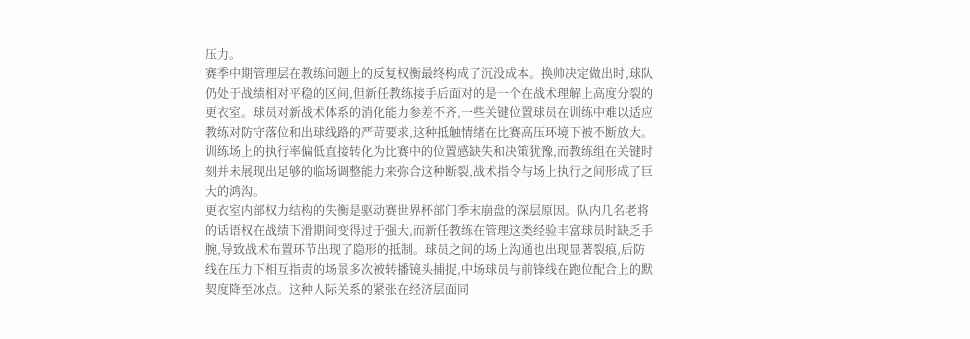压力。
赛季中期管理层在教练问题上的反复权衡最终构成了沉没成本。换帅决定做出时,球队仍处于战绩相对平稳的区间,但新任教练接手后面对的是一个在战术理解上高度分裂的更衣室。球员对新战术体系的消化能力参差不齐,一些关键位置球员在训练中难以适应教练对防守落位和出球线路的严苛要求,这种抵触情绪在比赛高压环境下被不断放大。训练场上的执行率偏低直接转化为比赛中的位置感缺失和决策犹豫,而教练组在关键时刻并未展现出足够的临场调整能力来弥合这种断裂,战术指令与场上执行之间形成了巨大的鸿沟。
更衣室内部权力结构的失衡是驱动赛世界杯部门季末崩盘的深层原因。队内几名老将的话语权在战绩下滑期间变得过于强大,而新任教练在管理这类经验丰富球员时缺乏手腕,导致战术布置环节出现了隐形的抵制。球员之间的场上沟通也出现显著裂痕,后防线在压力下相互指责的场景多次被转播镜头捕捉,中场球员与前锋线在跑位配合上的默契度降至冰点。这种人际关系的紧张在经济层面同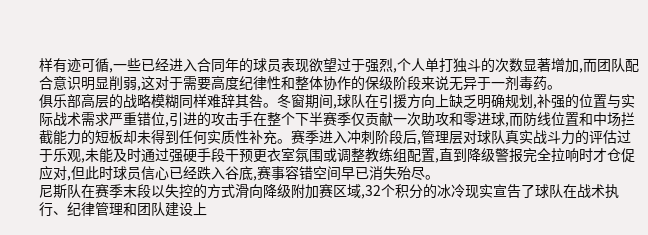样有迹可循,一些已经进入合同年的球员表现欲望过于强烈,个人单打独斗的次数显著增加,而团队配合意识明显削弱,这对于需要高度纪律性和整体协作的保级阶段来说无异于一剂毒药。
俱乐部高层的战略模糊同样难辞其咎。冬窗期间,球队在引援方向上缺乏明确规划,补强的位置与实际战术需求严重错位,引进的攻击手在整个下半赛季仅贡献一次助攻和零进球,而防线位置和中场拦截能力的短板却未得到任何实质性补充。赛季进入冲刺阶段后,管理层对球队真实战斗力的评估过于乐观,未能及时通过强硬手段干预更衣室氛围或调整教练组配置,直到降级警报完全拉响时才仓促应对,但此时球员信心已经跌入谷底,赛事容错空间早已消失殆尽。
尼斯队在赛季末段以失控的方式滑向降级附加赛区域,32个积分的冰冷现实宣告了球队在战术执行、纪律管理和团队建设上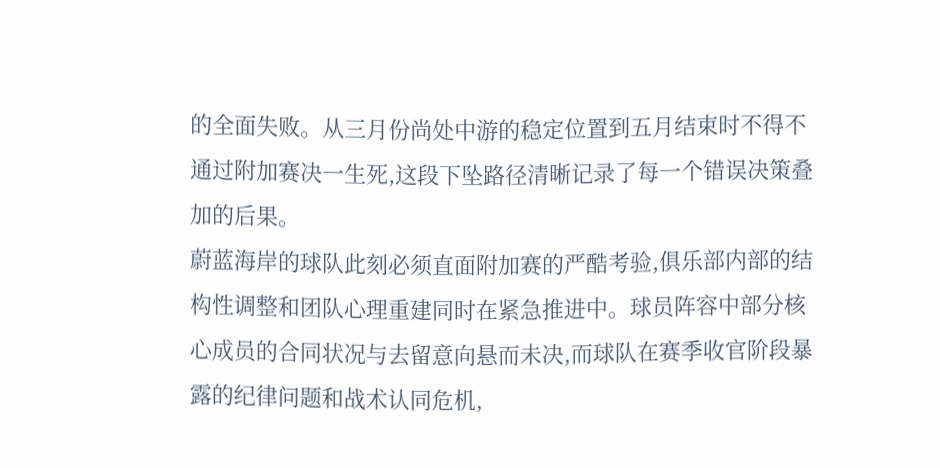的全面失败。从三月份尚处中游的稳定位置到五月结束时不得不通过附加赛决一生死,这段下坠路径清晰记录了每一个错误决策叠加的后果。
蔚蓝海岸的球队此刻必须直面附加赛的严酷考验,俱乐部内部的结构性调整和团队心理重建同时在紧急推进中。球员阵容中部分核心成员的合同状况与去留意向悬而未决,而球队在赛季收官阶段暴露的纪律问题和战术认同危机,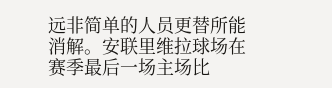远非简单的人员更替所能消解。安联里维拉球场在赛季最后一场主场比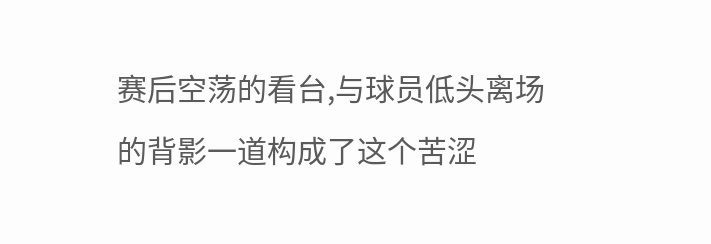赛后空荡的看台,与球员低头离场的背影一道构成了这个苦涩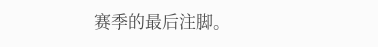赛季的最后注脚。